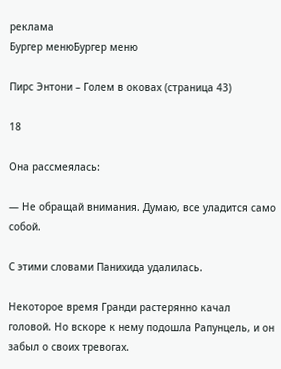реклама
Бургер менюБургер меню

Пирс Энтони – Голем в оковах (страница 43)

18

Она рассмеялась:

— Не обращай внимания. Думаю, все уладится само собой.

С этими словами Панихида удалилась.

Некоторое время Гранди растерянно качал головой. Но вскоре к нему подошла Рапунцель, и он забыл о своих тревогах.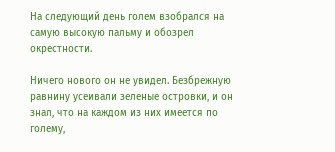На следующий день голем взобрался на самую высокую пальму и обозрел окрестности.

Ничего нового он не увидел. Безбрежную равнину усеивали зеленые островки, и он знал, что на каждом из них имеется по голему,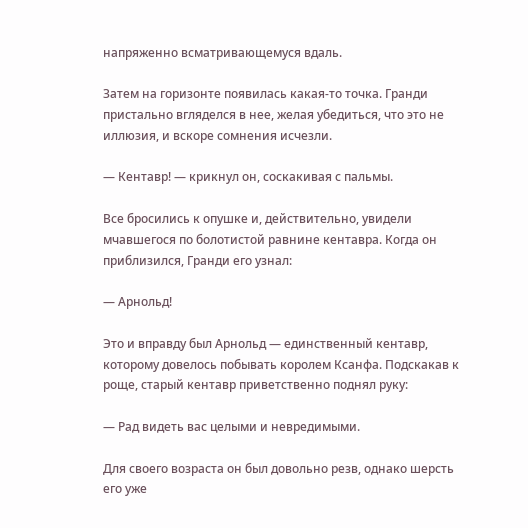напряженно всматривающемуся вдаль.

Затем на горизонте появилась какая-то точка. Гранди пристально вгляделся в нее, желая убедиться, что это не иллюзия, и вскоре сомнения исчезли.

— Кентавр! — крикнул он, соскакивая с пальмы.

Все бросились к опушке и, действительно, увидели мчавшегося по болотистой равнине кентавра. Когда он приблизился, Гранди его узнал:

— Арнольд!

Это и вправду был Арнольд — единственный кентавр, которому довелось побывать королем Ксанфа. Подскакав к роще, старый кентавр приветственно поднял руку:

— Рад видеть вас целыми и невредимыми.

Для своего возраста он был довольно резв, однако шерсть его уже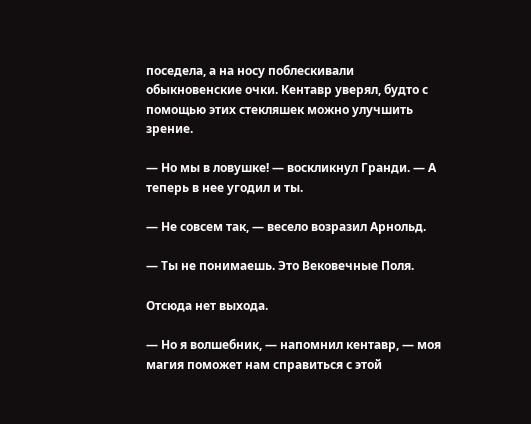поседела, а на носу поблескивали обыкновенские очки. Кентавр уверял, будто с помощью этих стекляшек можно улучшить зрение.

— Но мы в ловушке! — воскликнул Гранди. — А теперь в нее угодил и ты.

— Не совсем так, — весело возразил Арнольд.

— Ты не понимаешь. Это Вековечные Поля.

Отсюда нет выхода.

— Но я волшебник, — напомнил кентавр, — моя магия поможет нам справиться с этой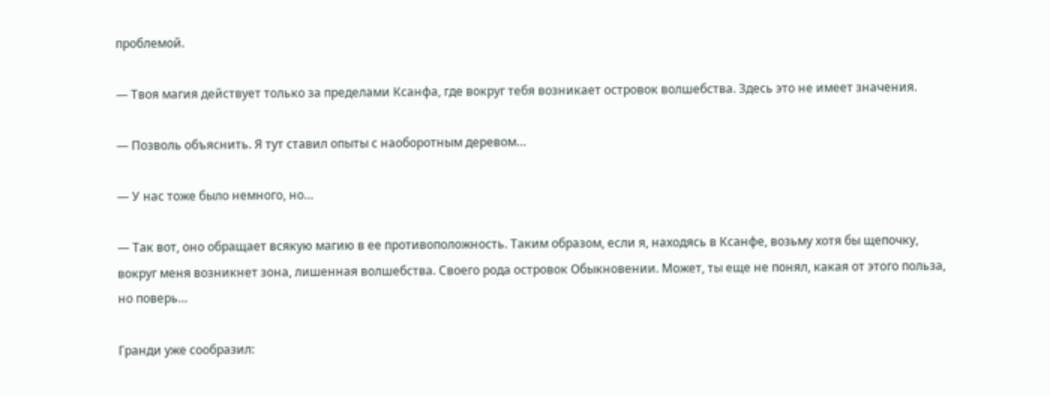проблемой.

— Твоя магия действует только за пределами Ксанфа, где вокруг тебя возникает островок волшебства. Здесь это не имеет значения.

— Позволь объяснить. Я тут ставил опыты с наоборотным деревом…

— У нас тоже было немного, но…

— Так вот, оно обращает всякую магию в ее противоположность. Таким образом, если я, находясь в Ксанфе, возьму хотя бы щепочку, вокруг меня возникнет зона, лишенная волшебства. Своего рода островок Обыкновении. Может, ты еще не понял, какая от этого польза, но поверь…

Гранди уже сообразил: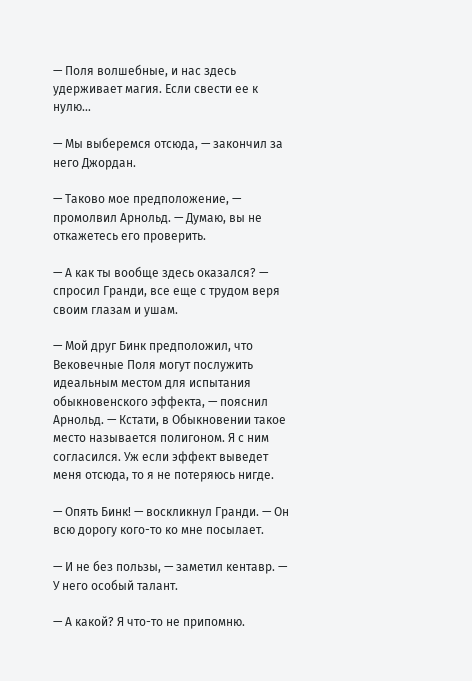— Поля волшебные, и нас здесь удерживает магия. Если свести ее к нулю…

— Мы выберемся отсюда, — закончил за него Джордан.

— Таково мое предположение, — промолвил Арнольд. — Думаю, вы не откажетесь его проверить.

— А как ты вообще здесь оказался? — спросил Гранди, все еще с трудом веря своим глазам и ушам.

— Мой друг Бинк предположил, что Вековечные Поля могут послужить идеальным местом для испытания обыкновенского эффекта, — пояснил Арнольд. — Кстати, в Обыкновении такое место называется полигоном. Я с ним согласился. Уж если эффект выведет меня отсюда, то я не потеряюсь нигде.

— Опять Бинк! — воскликнул Гранди. — Он всю дорогу кого-то ко мне посылает.

— И не без пользы, — заметил кентавр. — У него особый талант.

— А какой? Я что-то не припомню.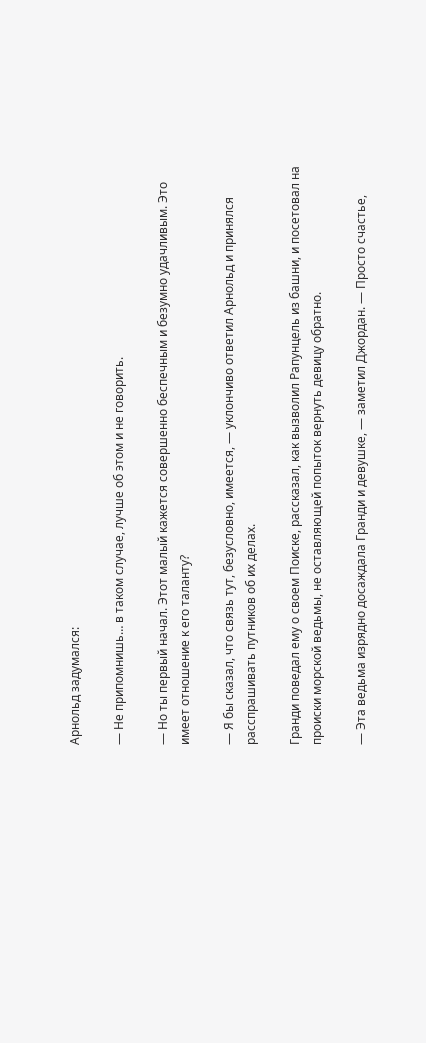Арнольд задумался:

— Не припомнишь… в таком случае, лучше об этом и не говорить.

— Но ты первый начал. Этот малый кажется совершенно беспечным и безумно удачливым. Это имеет отношение к его таланту?

— Я бы сказал, что связь тут, безусловно, имеется, — уклончиво ответил Арнольд и принялся расспрашивать путников об их делах.

Гранди поведал ему о своем Поиске, рассказал, как вызволил Рапунцель из башни, и посетовал на происки морской ведьмы, не оставляющей попыток вернуть девицу обратно.

— Эта ведьма изрядно досаждала Гранди и девушке, — заметил Джордан. — Просто счастье,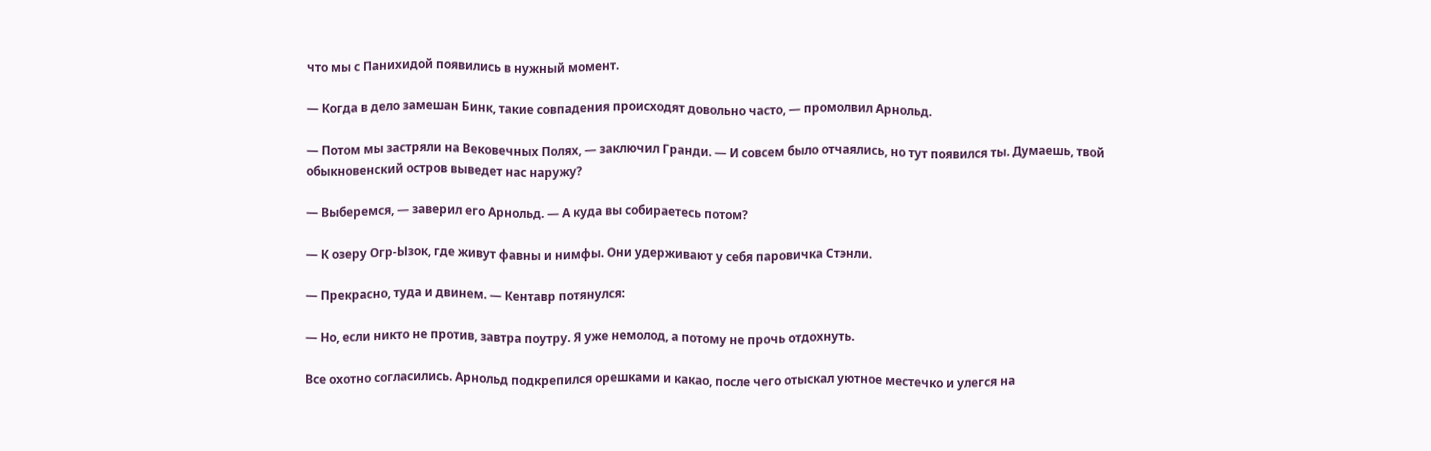что мы с Панихидой появились в нужный момент.

— Когда в дело замешан Бинк, такие совпадения происходят довольно часто, — промолвил Арнольд.

— Потом мы застряли на Вековечных Полях, — заключил Гранди. — И совсем было отчаялись, но тут появился ты. Думаешь, твой обыкновенский остров выведет нас наружу?

— Выберемся, — заверил его Арнольд. — А куда вы собираетесь потом?

— К озеру Огр-Ызок, где живут фавны и нимфы. Они удерживают у себя паровичка Стэнли.

— Прекрасно, туда и двинем. — Кентавр потянулся:

— Но, если никто не против, завтра поутру. Я уже немолод, а потому не прочь отдохнуть.

Все охотно согласились. Арнольд подкрепился орешками и какао, после чего отыскал уютное местечко и улегся на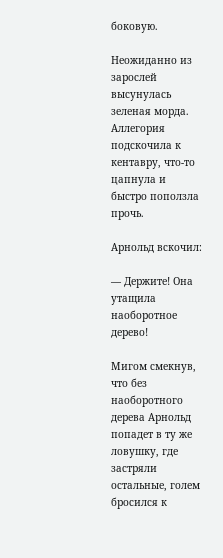боковую.

Неожиданно из зарослей высунулась зеленая морда. Аллегория подскочила к кентавру, что-то цапнула и быстро поползла прочь.

Арнольд вскочил:

— Держите! Она утащила наоборотное дерево!

Мигом смекнув, что без наоборотного дерева Арнольд попадет в ту же ловушку, где застряли остальные, голем бросился к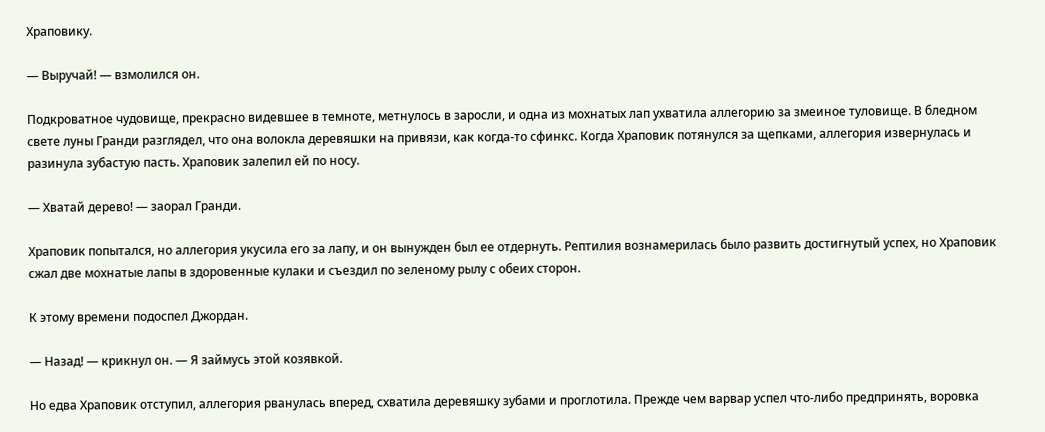Храповику.

— Выручай! — взмолился он.

Подкроватное чудовище, прекрасно видевшее в темноте, метнулось в заросли, и одна из мохнатых лап ухватила аллегорию за змеиное туловище. В бледном свете луны Гранди разглядел, что она волокла деревяшки на привязи, как когда-то сфинкс. Когда Храповик потянулся за щепками, аллегория извернулась и разинула зубастую пасть. Храповик залепил ей по носу.

— Хватай дерево! — заорал Гранди.

Храповик попытался, но аллегория укусила его за лапу, и он вынужден был ее отдернуть. Рептилия вознамерилась было развить достигнутый успех, но Храповик сжал две мохнатые лапы в здоровенные кулаки и съездил по зеленому рылу с обеих сторон.

К этому времени подоспел Джордан.

— Назад! — крикнул он. — Я займусь этой козявкой.

Но едва Храповик отступил, аллегория рванулась вперед, схватила деревяшку зубами и проглотила. Прежде чем варвар успел что-либо предпринять, воровка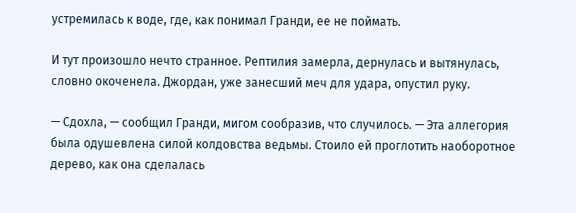устремилась к воде, где, как понимал Гранди, ее не поймать.

И тут произошло нечто странное. Рептилия замерла, дернулась и вытянулась, словно окоченела. Джордан, уже занесший меч для удара, опустил руку.

— Сдохла, — сообщил Гранди, мигом сообразив, что случилось. — Эта аллегория была одушевлена силой колдовства ведьмы. Стоило ей проглотить наоборотное дерево, как она сделалась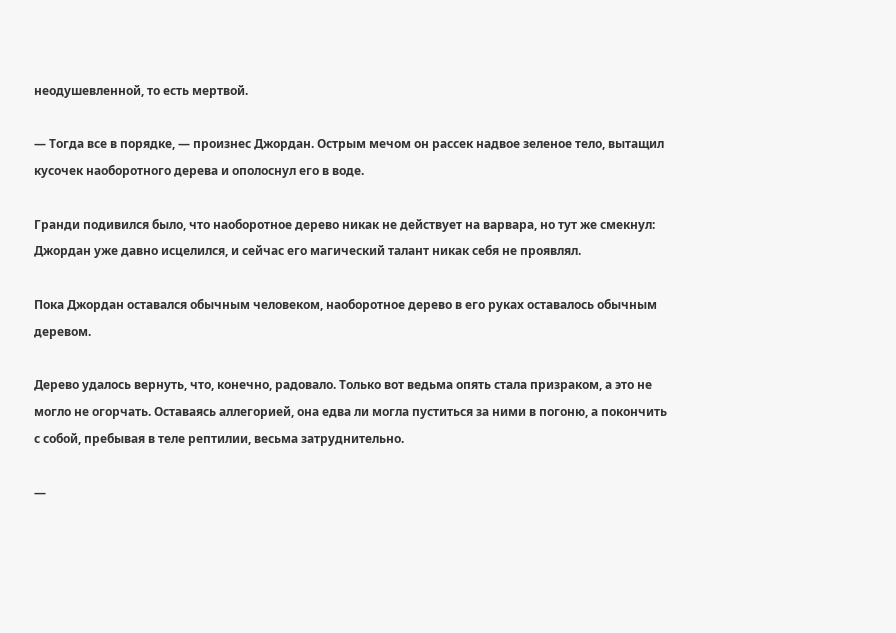неодушевленной, то есть мертвой.

— Тогда все в порядке, — произнес Джордан. Острым мечом он рассек надвое зеленое тело, вытащил кусочек наоборотного дерева и ополоснул его в воде.

Гранди подивился было, что наоборотное дерево никак не действует на варвара, но тут же смекнул: Джордан уже давно исцелился, и сейчас его магический талант никак себя не проявлял.

Пока Джордан оставался обычным человеком, наоборотное дерево в его руках оставалось обычным деревом.

Дерево удалось вернуть, что, конечно, радовало. Только вот ведьма опять стала призраком, а это не могло не огорчать. Оставаясь аллегорией, она едва ли могла пуститься за ними в погоню, а покончить с собой, пребывая в теле рептилии, весьма затруднительно.

—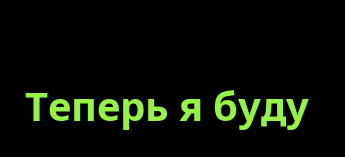Теперь я буду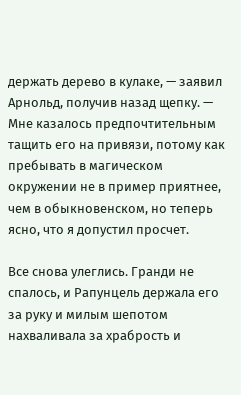держать дерево в кулаке, — заявил Арнольд, получив назад щепку. — Мне казалось предпочтительным тащить его на привязи, потому как пребывать в магическом окружении не в пример приятнее, чем в обыкновенском, но теперь ясно, что я допустил просчет.

Все снова улеглись. Гранди не спалось, и Рапунцель держала его за руку и милым шепотом нахваливала за храбрость и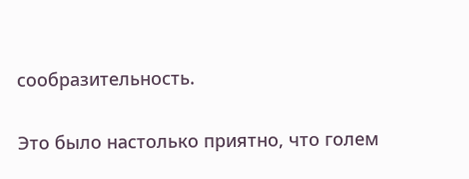сообразительность.

Это было настолько приятно, что голем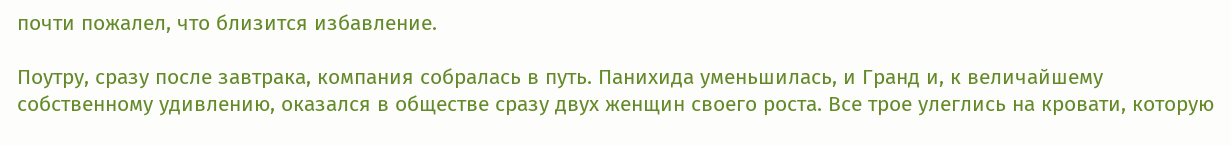почти пожалел, что близится избавление.

Поутру, сразу после завтрака, компания собралась в путь. Панихида уменьшилась, и Гранд и, к величайшему собственному удивлению, оказался в обществе сразу двух женщин своего роста. Все трое улеглись на кровати, которую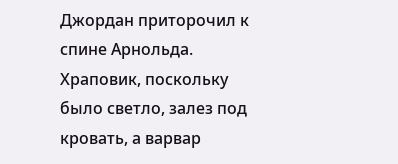Джордан приторочил к спине Арнольда. Храповик, поскольку было светло, залез под кровать, а варвар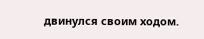двинулся своим ходом.